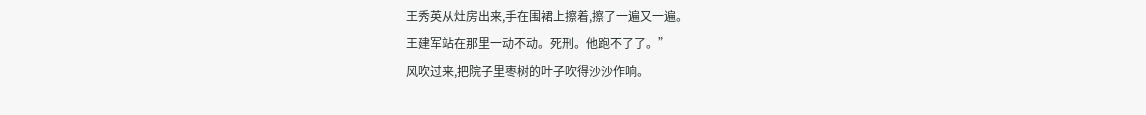王秀英从灶房出来,手在围裙上擦着,擦了一遍又一遍。
王建军站在那里一动不动。死刑。他跑不了了。”
风吹过来,把院子里枣树的叶子吹得沙沙作响。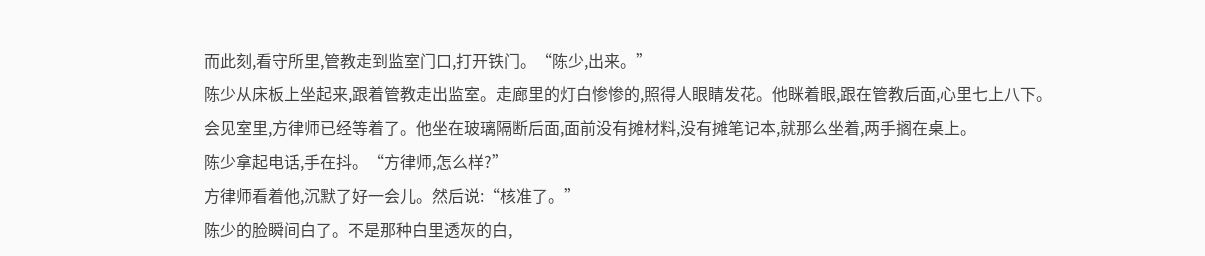而此刻,看守所里,管教走到监室门口,打开铁门。“陈少,出来。”
陈少从床板上坐起来,跟着管教走出监室。走廊里的灯白惨惨的,照得人眼睛发花。他眯着眼,跟在管教后面,心里七上八下。
会见室里,方律师已经等着了。他坐在玻璃隔断后面,面前没有摊材料,没有摊笔记本,就那么坐着,两手搁在桌上。
陈少拿起电话,手在抖。“方律师,怎么样?”
方律师看着他,沉默了好一会儿。然后说:“核准了。”
陈少的脸瞬间白了。不是那种白里透灰的白,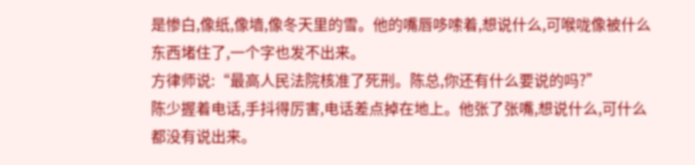是惨白,像纸,像墙,像冬天里的雪。他的嘴唇哆嗦着,想说什么,可喉咙像被什么东西堵住了,一个字也发不出来。
方律师说:“最高人民法院核准了死刑。陈总,你还有什么要说的吗?”
陈少握着电话,手抖得厉害,电话差点掉在地上。他张了张嘴,想说什么,可什么都没有说出来。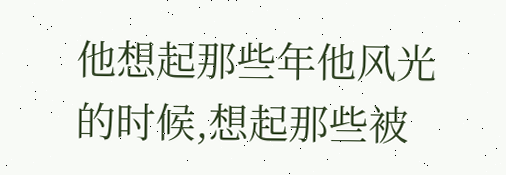他想起那些年他风光的时候,想起那些被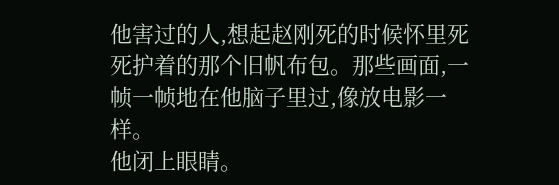他害过的人,想起赵刚死的时候怀里死死护着的那个旧帆布包。那些画面,一帧一帧地在他脑子里过,像放电影一样。
他闭上眼睛。